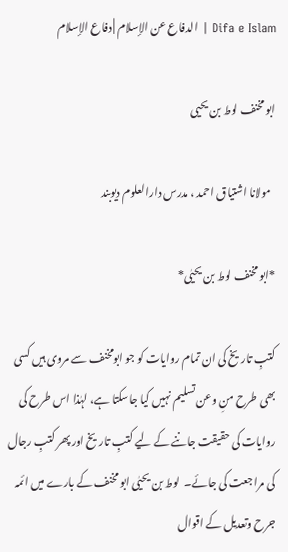Difa e Islam | الدفاع عن الإسلام | دفاع الإسلام

ابو مخنف لوط بن یحیی

  مولانا اشتیاق احمد ، مدرس دارالعلوم دیوبند

*ابو مخنف لوط بن یحیٰی*

کتبِ تاریخ کی ان تمام روایات کو جو ابومخنف سے مروی ہیں کسی بھی طرح منِ وعن تسلیم نہیں کیا جاسکتا ہے، لہٰذا اس طرح کی روایات کی حقیقت جاننے کے لیے کتبِ تاریخ اور پھر کتبِ رجال کی مراجعت کی جائے۔  لوط بن یحیٰی ابو مخنف کے بارے میں ائمہ جرح وتعدیل کے اقوال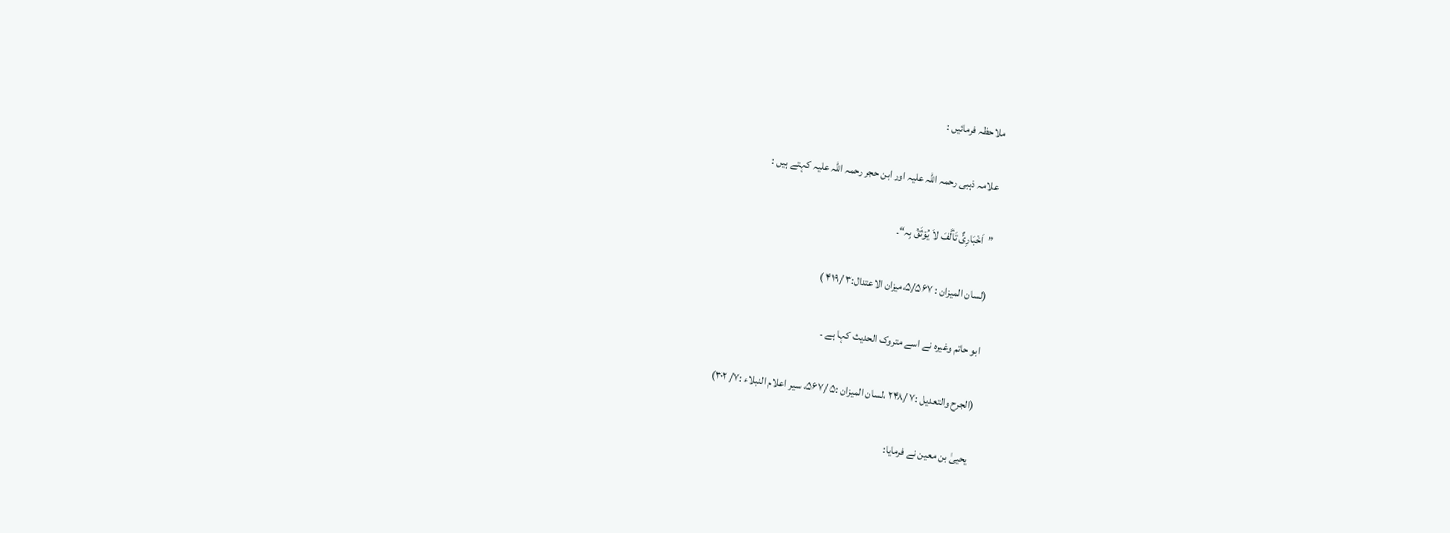ملاحظہ فرمائیں :

علامہ ذہبی رحمہ اللہ علیہ اور ابن حجر رحمہ اللہ علیہ کہتے ہیں :

”اَخْبَارِیٌّ تَألَّفَ لاَ یُوْثَقُ بِہ“۔

(لسان المیزان : ۵/۵۶۷،میزان الاعتدال:۳ /۴۱۹ )

ابو حاتم وغیرہ نے اسے متروک الحدیث کہا ہے ۔

(الجرح والتعدیل :۷ /۲۴۸ ،لسان المیزان :۵ /۵۶۷، سیر اعلام النبلاء :۷/ ۳۰۲)

یحییٰ بن معین نے فرمایا: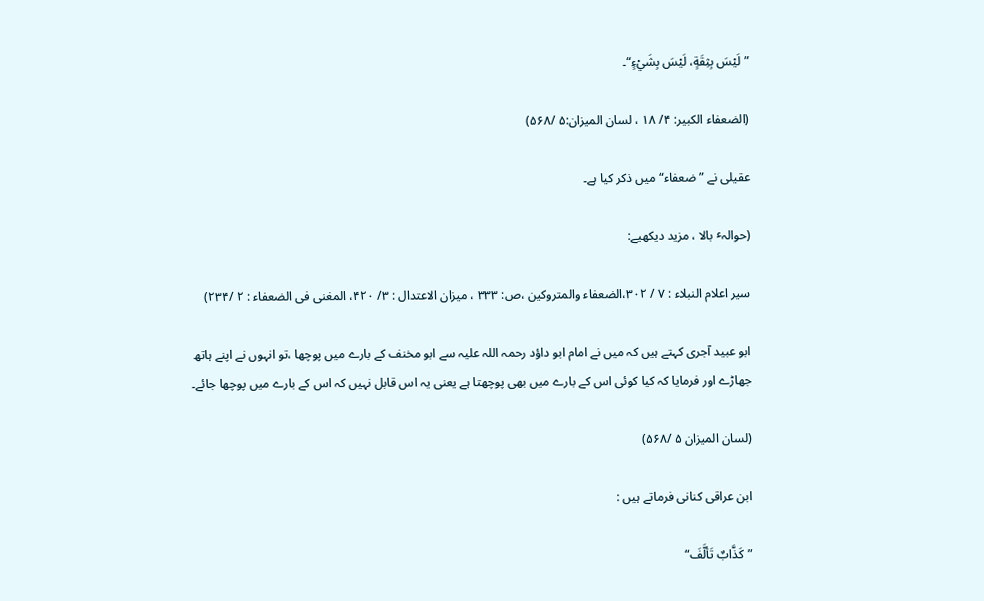”لَیْسَ بِثِقَةٍ، لَیْسَ بِشَيْءٍ“۔

(الضعفاء الکبیر: ۴/ ۱۸ ، لسان المیزان:۵ /۵۶۸)

عقیلی نے ”ضعفاء“ میں ذکر کیا ہے۔

(حوالہٴ بالا ، مزید دیکھیے:

سیر اعلام النبلاء : ۷ / ۳۰۲،الضعفاء والمتروکین ،ص: ۳۳۳ ، میزان الاعتدال : ۳/ ۴۲۰، المغنی فی الضعفاء : ۲ /۲۳۴)

ابو عبید آجری کہتے ہیں کہ میں نے امام ابو داؤد رحمہ اللہ علیہ سے ابو مخنف کے بارے میں پوچھا ،تو انہوں نے اپنے ہاتھ جھاڑے اور فرمایا کہ کیا کوئی اس کے بارے میں بھی پوچھتا ہے یعنی یہ اس قابل نہیں کہ اس کے بارے میں پوچھا جائے۔

(لسان المیزان ۵ /۵۶۸)

ابن عراقی کنانی فرماتے ہیں :

”کَذَّابٌ تَألَّفَ“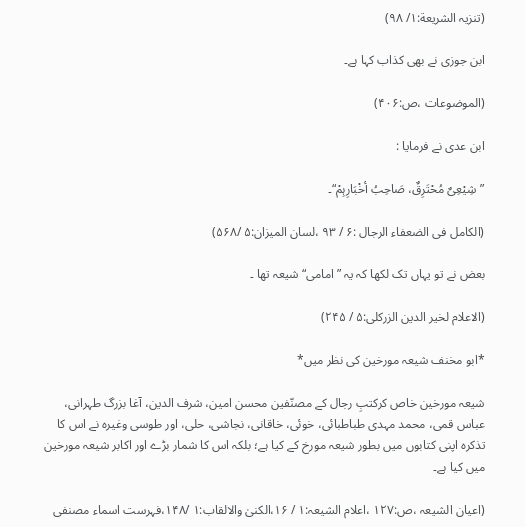(تنزیہ الشریعة:۱/ ۹۸)

ابن جوزی نے بھی کذاب کہا ہے۔

(الموضوعات ،ص:۴۰۶)

ابن عدی نے فرمایا :

”شِیْعِیٌ مُحْتَرِقٌ، صَاحِبُ أخْبَارِہِمْ“۔

(الکامل فی الضعفاء الرجال :۶ / ۹۳ ،لسان المیزان:۵ /۵۶۸)

بعض نے تو یہاں تک لکھا کہ یہ ”امامی“ شیعہ تھا ۔

(الاعلام لخیر الدین الزرکلی:۵ / ۲۴۵)

*ابو مخنف شیعہ مورخین کی نظر میں*

شیعہ مورخین خاص کرکتبِ رجال کے مصنّفین محسن امین، شرف الدین، آغا بزرگ طہرانی، عباس قمی، محمد مہدی طباطبائی، خوئی، خاقانی، نجاشی، حلی، اور طوسی وغیرہ نے اس کا تذکرہ اپنی کتابوں میں بطور شیعہ مورخ کے کیا ہے؛ بلکہ اس کا شمار بڑے اور اکابر شیعہ مورخین میں کیا ہے۔

(اعیان الشیعہ ،ص:۱۲۷ ،اعلام الشیعہ:۱ / ۱۶،الکنیٰ والالقاب:۱ /۱۴۸،فہرست اسماء مصنفی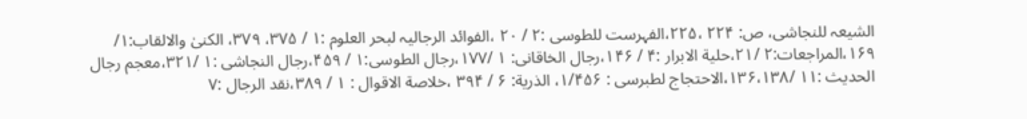الشیعہ للنجاشی، ص: ۲۲۴ ،۲۲۵،الفہرست للطوسی :۲ / ۲۰ ،الفوائد الرجالیہ لبحر العلوم :۱ / ۳۷۵، ۳۷۹، الکنیٰ والالقاب:۱/ ۱۶۹،المراجعات:۲ /۲۱،حلیة الابرار :۴ / ۱۴۶،رجال الخاقانی: ۱ /۱۷۷،رجال الطوسی:۱ / ۴۵۹،رجال النجاشی :۱ /۳۲۱،معجم رجال الحدیث :۱۱ /۱۳۶،۱۳۸،الاحتجاج لطبرسی : ۱/۴۵۶، الذریة: ۶ / ۳۹۴ ،خلاصة الاقوال : ۱ / ۳۸۹،نقد الرجال :۷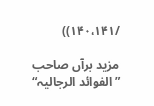/۱۴۰،۱۴۱))

مزید برآں صاحب ”الفوائد الرجالیہ“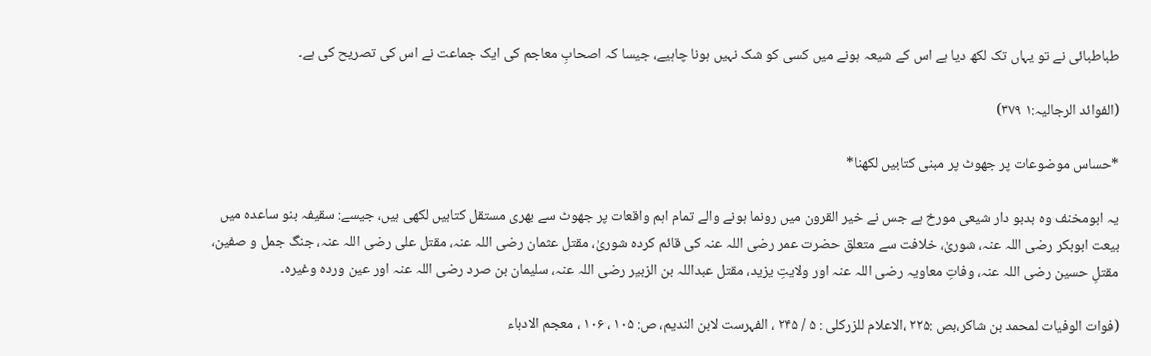طباطبائی نے تو یہاں تک لکھ دیا ہے اس کے شیعہ ہونے میں کسی کو شک نہیں ہونا چاہیے، جیسا کہ اصحابِ معاجم کی ایک جماعت نے اس کی تصریح کی ہے۔

(الفوائد الرجالیہ:۱ ۳۷۹)

*حساس موضوعات پر جھوٹ پر مبنی کتابیں لکھنا*

یہ ابومخنف وہ بدبو دار شیعی مورخ ہے جس نے خیر القرون میں رونما ہونے والے تمام اہم واقعات پر جھوٹ سے بھری مستقل کتابیں لکھی ہیں، جیسے: سقیفہ بنو ساعدہ میں بیعت ابوبکر رضی اللہ عنہ، شوریٰ، خلافت سے متعلق حضرت عمر رضی اللہ عنہ کی قائم کردہ شوریٰ، مقتل عثمان رضی اللہ عنہ، مقتل علی رضی اللہ عنہ، جنگ جمل و صفین، مقتلِ حسین رضی اللہ عنہ، وفاتِ معاویہ رضی اللہ عنہ اور ولایتِ یزید، مقتل عبداللہ بن الزبیر رضی اللہ عنہ، سلیمان بن صرد رضی اللہ عنہ اور عین وردہ وغیرہ۔

(فوات الوفیات لمحمد بن شاکر،بص :۲۲۵ ،الاعلام للزرکلی : ۵ / ۲۴۵ ، الفہرست لابن الندیم، ص: ۱۰۵ ، ۱۰۶ ، معجم الادباء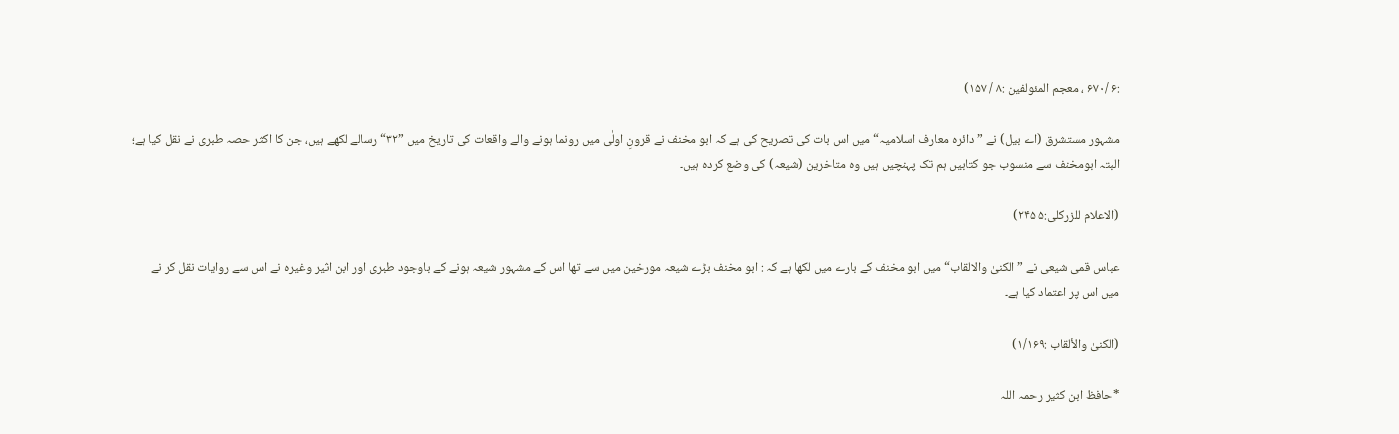:۶ /۶۷۰ ، معجم المئولفین :۸ / ۱۵۷)

مشہور مستشرق (اے بیل) نے ”دائرہ معارف اسلامیہ“ میں اس بات کی تصریح کی ہے کہ ابو مخنف نے قرونِ اولٰی میں رونما ہونے والے واقعات کی تاریخ میں ”۳۲“ رسالے لکھے ہیں، جن کا اکثر حصہ طبری نے نقل کیا ہے؛ البتہ ابومخنف سے منسوب جو کتابیں ہم تک پہنچیں ہیں وہ متاخرین (شیعہ) کی وضع کردہ ہیں۔

(الاعلام للزرکلی:۵ ۲۴۵)

عباس قمی شیعی نے ”الکنیٰ والالقاب“ میں ابو مخنف کے بارے میں لکھا ہے کہ : ابو مخنف بڑے شیعہ مورخین میں سے تھا اس کے مشہور شیعہ ہونے کے باوجود طبری اور ابن اثیر وغیرہ نے اس سے روایات نقل کر نے میں اس پر اعتماد کیا ہے۔

(الکنیٰ والألقاب :۱/۱۶۹)

*حافظ ابن کثیر رحمہ اللہ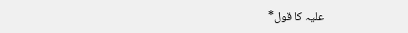علیہ کا قول*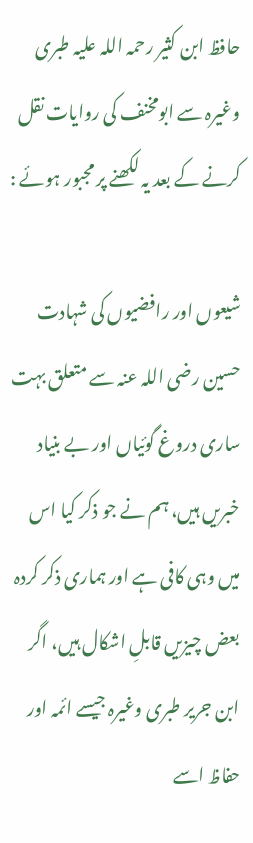حافظ ابن کثیر رحمہ اللہ علیہ طبری وغیرہ سے ابومخنف کی روایات نقل کرنے کے بعد یہ لکھنے پر مجبور ہوئے :

شیعوں اور رافضیوں کی شہادت حسین رضی اللہ عنہ سے متعلق بہت ساری دروغ گوئیاں اور بے بنیاد خبریں ہیں، ہم نے جو ذکر کیا اس میں وہی کافی ہے اور ہماری ذکر کردہ بعض چیزیں قابلِ اشکال ہیں، اگر ابن جریر طبری وغیرہ جیسے ائمہ اور حفاظ اسے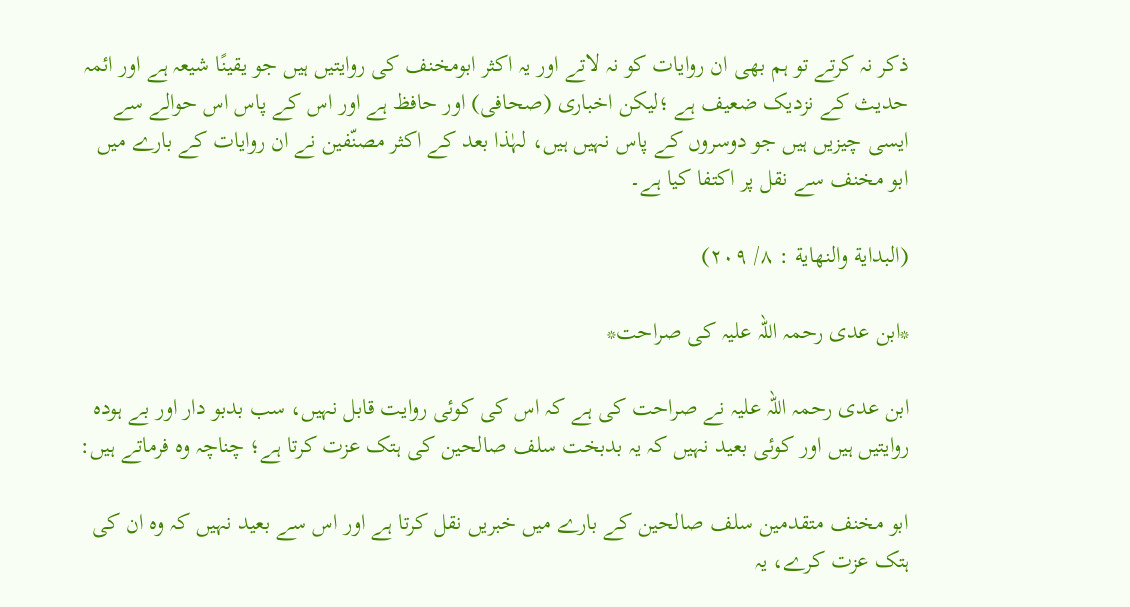ذکر نہ کرتے تو ہم بھی ان روایات کو نہ لاتے اور یہ اکثر ابومخنف کی روایتیں ہیں جو یقینًا شیعہ ہے اور ائمہ حدیث کے نزدیک ضعیف ہے ؛لیکن اخباری (صحافی) اور حافظ ہے اور اس کے پاس اس حوالے سے ایسی چیزیں ہیں جو دوسروں کے پاس نہیں ہیں، لہٰذا بعد کے اکثر مصنّفین نے ان روایات کے بارے میں ابو مخنف سے نقل پر اکتفا کیا ہے۔

(البدایة والنھایة : ۸/ ۲۰۹)

*ابن عدی رحمہ اللہ علیہ کی صراحت*

ابن عدی رحمہ اللہ علیہ نے صراحت کی ہے کہ اس کی کوئی روایت قابل نہیں، سب بدبو دار اور بے ہودہ روایتیں ہیں اور کوئی بعید نہیں کہ یہ بدبخت سلف صالحین کی ہتک عزت کرتا ہے؛ چناچہ وہ فرماتے ہیں:

ابو مخنف متقدمین سلف صالحین کے بارے میں خبریں نقل کرتا ہے اور اس سے بعید نہیں کہ وہ ان کی ہتک عزت کرے، یہ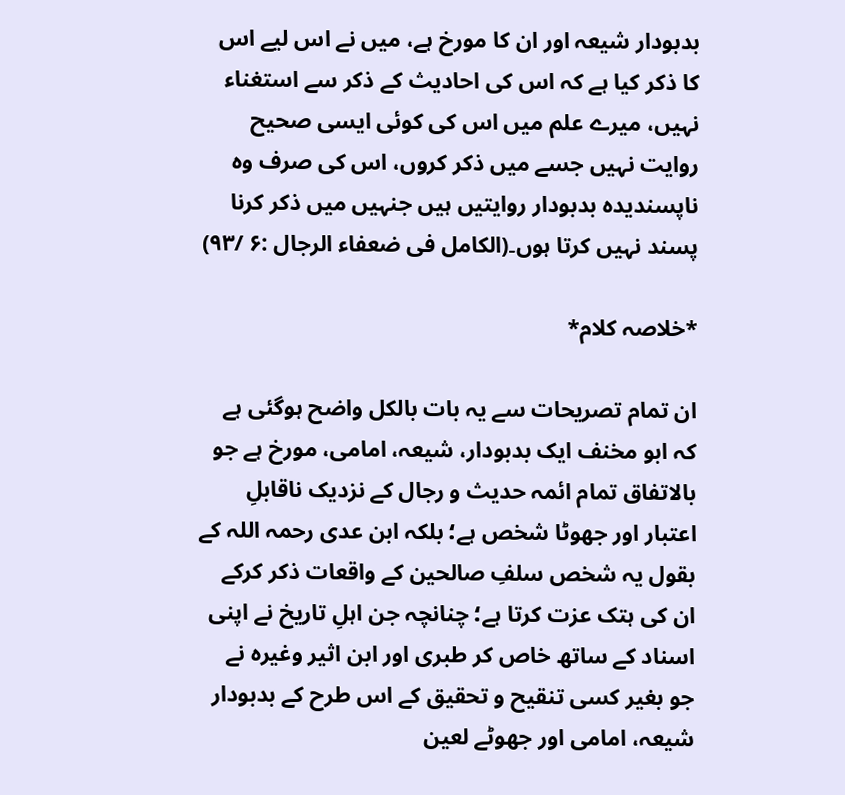بدبودار شیعہ اور ان کا مورخ ہے، میں نے اس لیے اس کا ذکر کیا ہے کہ اس کی احادیث کے ذکر سے استغناء نہیں، میرے علم میں اس کی کوئی ایسی صحیح روایت نہیں جسے میں ذکر کروں، اس کی صرف وہ ناپسندیدہ بدبودار روایتیں ہیں جنہیں میں ذکر کرنا پسند نہیں کرتا ہوں۔(الکامل فی ضعفاء الرجال :۶ /۹۳)

*خلاصہ کلام*

ان تمام تصریحات سے یہ بات بالکل واضح ہوگئی ہے کہ ابو مخنف ایک بدبودار، شیعہ، امامی، مورخ ہے جو بالاتفاق تمام ائمہ حدیث و رجال کے نزدیک ناقابلِ اعتبار اور جھوٹا شخص ہے؛ بلکہ ابن عدی رحمہ اللہ کے بقول یہ شخص سلفِ صالحین کے واقعات ذکر کرکے ان کی ہتک عزت کرتا ہے؛ چنانچہ جن اہلِ تاریخ نے اپنی اسناد کے ساتھ خاص کر طبری اور ابن اثیر وغیرہ نے جو بغیر کسی تنقیح و تحقیق کے اس طرح کے بدبودار شیعہ، امامی اور جھوٹے لعین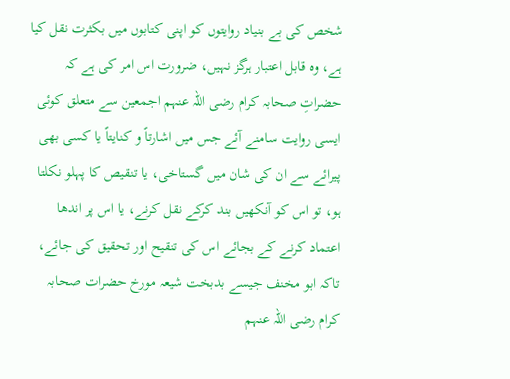شخص کی بے بنیاد روایتوں کو اپنی کتابوں میں بکثرت نقل کیا ہے، وہ قابل اعتبار ہرگز نہیں، ضرورت اس امر کی ہے کہ حضراتِ صحابہ کرام رضی اللہ عنہم اجمعین سے متعلق کوئی ایسی روایت سامنے آئے جس میں اشارتاً و کنایتاً یا کسی بھی پیرائے سے ان کی شان میں گستاخی، یا تنقیص کا پہلو نکلتا ہو، تو اس کو آنکھیں بند کرکے نقل کرنے، یا اس پر اندھا اعتماد کرنے کے بجائے اس کی تنقیح اور تحقیق کی جائے، تاکہ ابو مخنف جیسے بدبخت شیعہ مورخ حضرات صحابہ کرام رضی اللہ عنہم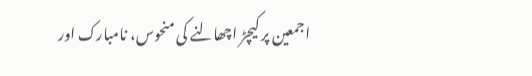اجمعین پر کیچڑ اچھالنے کی منحوس، نامبارک اور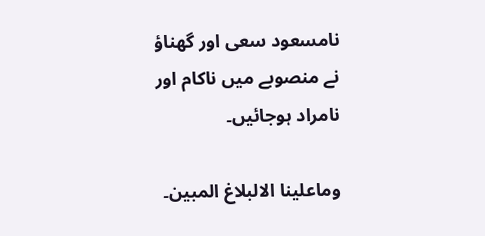نامسعود سعی اور گھناؤ نے منصوبے میں ناکام اور نامراد ہوجائیں۔

وماعلینا الالبلاغ المبین۔